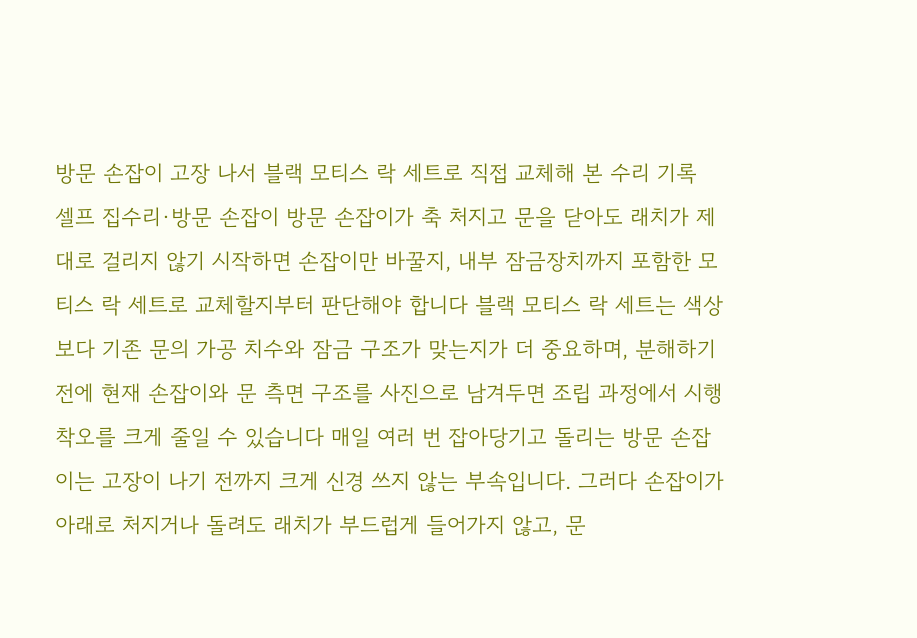방문 손잡이 고장 나서 블랙 모티스 락 세트로 직접 교체해 본 수리 기록
셀프 집수리·방문 손잡이 방문 손잡이가 축 처지고 문을 닫아도 래치가 제대로 걸리지 않기 시작하면 손잡이만 바꿀지, 내부 잠금장치까지 포함한 모티스 락 세트로 교체할지부터 판단해야 합니다 블랙 모티스 락 세트는 색상보다 기존 문의 가공 치수와 잠금 구조가 맞는지가 더 중요하며, 분해하기 전에 현재 손잡이와 문 측면 구조를 사진으로 남겨두면 조립 과정에서 시행착오를 크게 줄일 수 있습니다 매일 여러 번 잡아당기고 돌리는 방문 손잡이는 고장이 나기 전까지 크게 신경 쓰지 않는 부속입니다. 그러다 손잡이가 아래로 처지거나 돌려도 래치가 부드럽게 들어가지 않고, 문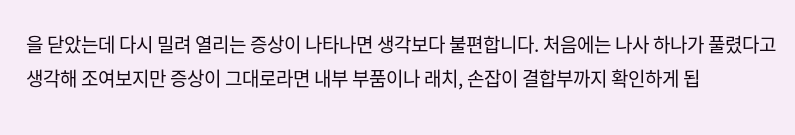을 닫았는데 다시 밀려 열리는 증상이 나타나면 생각보다 불편합니다. 처음에는 나사 하나가 풀렸다고 생각해 조여보지만 증상이 그대로라면 내부 부품이나 래치, 손잡이 결합부까지 확인하게 됩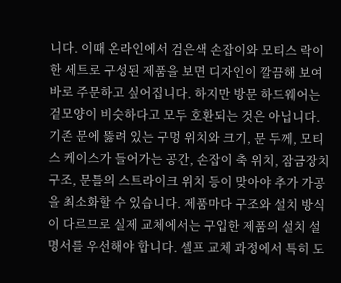니다. 이때 온라인에서 검은색 손잡이와 모티스 락이 한 세트로 구성된 제품을 보면 디자인이 깔끔해 보여 바로 주문하고 싶어집니다. 하지만 방문 하드웨어는 겉모양이 비슷하다고 모두 호환되는 것은 아닙니다. 기존 문에 뚫려 있는 구멍 위치와 크기, 문 두께, 모티스 케이스가 들어가는 공간, 손잡이 축 위치, 잠금장치 구조, 문틀의 스트라이크 위치 등이 맞아야 추가 가공을 최소화할 수 있습니다. 제품마다 구조와 설치 방식이 다르므로 실제 교체에서는 구입한 제품의 설치 설명서를 우선해야 합니다. 셀프 교체 과정에서 특히 도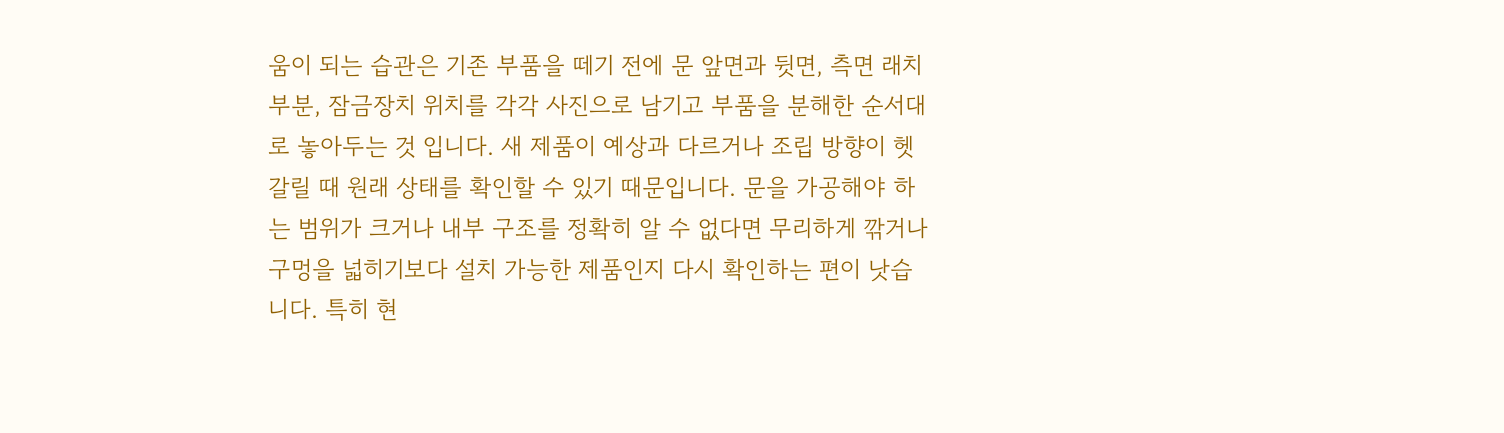움이 되는 습관은 기존 부품을 떼기 전에 문 앞면과 뒷면, 측면 래치 부분, 잠금장치 위치를 각각 사진으로 남기고 부품을 분해한 순서대로 놓아두는 것 입니다. 새 제품이 예상과 다르거나 조립 방향이 헷갈릴 때 원래 상태를 확인할 수 있기 때문입니다. 문을 가공해야 하는 범위가 크거나 내부 구조를 정확히 알 수 없다면 무리하게 깎거나 구멍을 넓히기보다 설치 가능한 제품인지 다시 확인하는 편이 낫습니다. 특히 현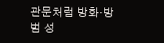관문처럼 방화·방범 성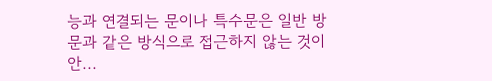능과 연결되는 문이나 특수문은 일반 방문과 같은 방식으로 접근하지 않는 것이 안...